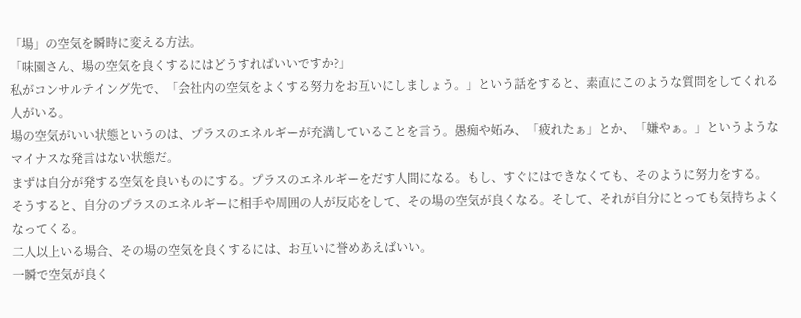「場」の空気を瞬時に変える方法。
「味園さん、場の空気を良くするにはどうすればいいですか?」
私がコンサルテイング先で、「会社内の空気をよくする努力をお互いにしましょう。」という話をすると、素直にこのような質問をしてくれる人がいる。
場の空気がいい状態というのは、プラスのエネルギーが充満していることを言う。愚痴や妬み、「疲れたぁ」とか、「嫌やぁ。」というようなマイナスな発言はない状態だ。
まずは自分が発する空気を良いものにする。プラスのエネルギーをだす人間になる。もし、すぐにはできなくても、そのように努力をする。
そうすると、自分のプラスのエネルギーに相手や周囲の人が反応をして、その場の空気が良くなる。そして、それが自分にとっても気持ちよくなってくる。
二人以上いる場合、その場の空気を良くするには、お互いに誉めあえばいい。
一瞬で空気が良く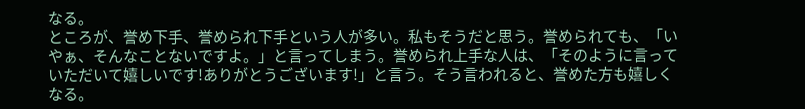なる。
ところが、誉め下手、誉められ下手という人が多い。私もそうだと思う。誉められても、「いやぁ、そんなことないですよ。」と言ってしまう。誉められ上手な人は、「そのように言っていただいて嬉しいです!ありがとうございます!」と言う。そう言われると、誉めた方も嬉しくなる。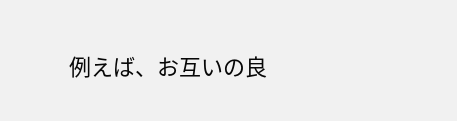例えば、お互いの良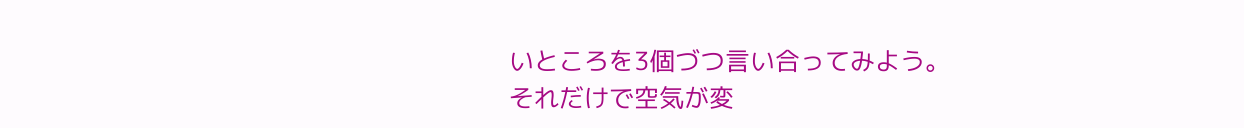いところを3個づつ言い合ってみよう。
それだけで空気が変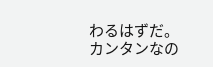わるはずだ。
カンタンなの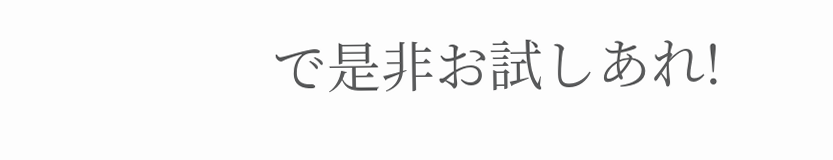で是非お試しあれ!